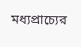মধ্যপ্রাচ্যের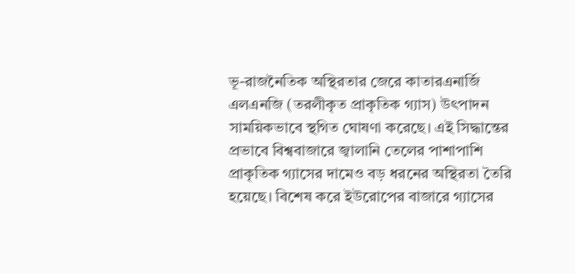ভূ-রাজনৈতিক অস্থিরতার জেরে কাতারএনার্জি এলএনজি (তরলীকৃত প্রাকৃতিক গ্যাস) উৎপাদন সাময়িকভাবে স্থগিত ঘোষণা করেছে। এই সিদ্ধান্তের প্রভাবে বিশ্ববাজারে জ্বালানি তেলের পাশাপাশি প্রাকৃতিক গ্যাসের দামেও বড় ধরনের অস্থিরতা তৈরি হয়েছে। বিশেষ করে ইউরোপের বাজারে গ্যাসের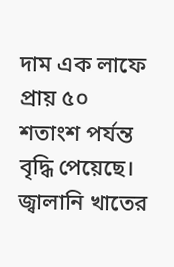দাম এক লাফে প্রায় ৫০ শতাংশ পর্যন্ত বৃদ্ধি পেয়েছে।
জ্বালানি খাতের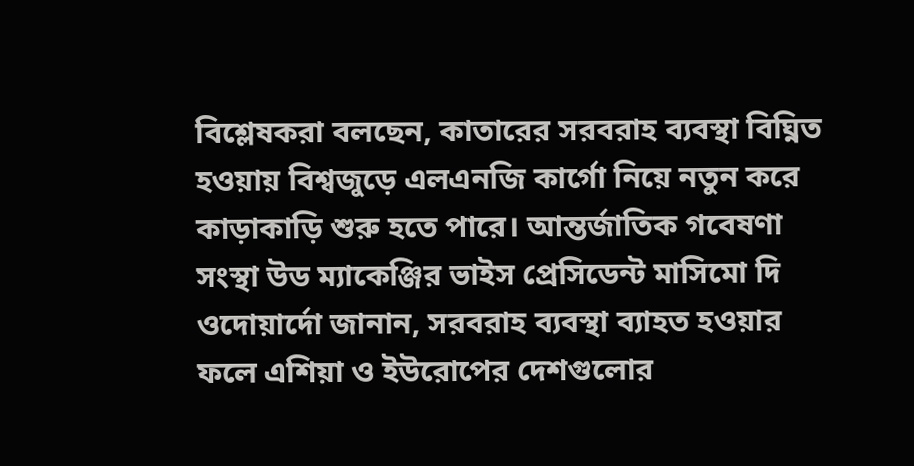বিশ্লেষকরা বলছেন, কাতারের সরবরাহ ব্যবস্থা বিঘ্নিত হওয়ায় বিশ্বজুড়ে এলএনজি কার্গো নিয়ে নতুন করে কাড়াকাড়ি শুরু হতে পারে। আন্তর্জাতিক গবেষণা সংস্থা উড ম্যাকেঞ্জির ভাইস প্রেসিডেন্ট মাসিমো দি ওদোয়ার্দো জানান, সরবরাহ ব্যবস্থা ব্যাহত হওয়ার ফলে এশিয়া ও ইউরোপের দেশগুলোর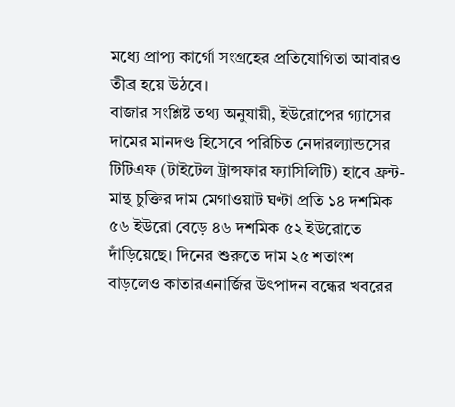মধ্যে প্রাপ্য কার্গো সংগ্রহের প্রতিযোগিতা আবারও তীব্র হয়ে উঠবে।
বাজার সংশ্লিষ্ট তথ্য অনুযায়ী, ইউরোপের গ্যাসের দামের মানদণ্ড হিসেবে পরিচিত নেদারল্যান্ডসের টিটিএফ (টাইটেল ট্রান্সফার ফ্যাসিলিটি) হাবে ফ্রন্ট-মান্থ চুক্তির দাম মেগাওয়াট ঘণ্টা প্রতি ১৪ দশমিক ৫৬ ইউরো বেড়ে ৪৬ দশমিক ৫২ ইউরোতে দাঁড়িয়েছে। দিনের শুরুতে দাম ২৫ শতাংশ বাড়লেও কাতারএনার্জির উৎপাদন বন্ধের খবরের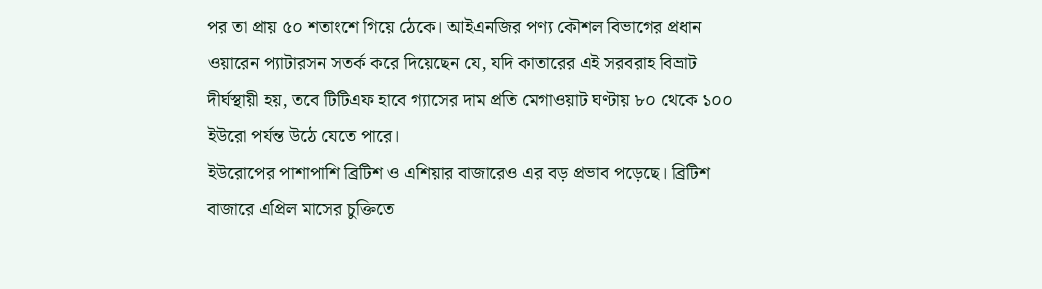পর তা প্রায় ৫০ শতাংশে গিয়ে ঠেকে। আইএনজির পণ্য কৌশল বিভাগের প্রধান ওয়ারেন প্যাটারসন সতর্ক করে দিয়েছেন যে, যদি কাতারের এই সরবরাহ বিভ্রাট দীর্ঘস্থায়ী হয়, তবে টিটিএফ হাবে গ্যাসের দাম প্রতি মেগাওয়াট ঘণ্টায় ৮০ থেকে ১০০ ইউরো পর্যন্ত উঠে যেতে পারে।
ইউরোপের পাশাপাশি ব্রিটিশ ও এশিয়ার বাজারেও এর বড় প্রভাব পড়েছে। ব্রিটিশ বাজারে এপ্রিল মাসের চুক্তিতে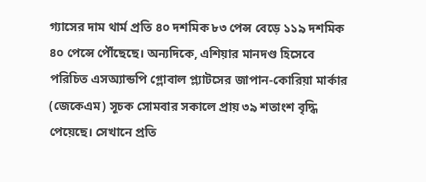গ্যাসের দাম থার্ম প্রতি ৪০ দশমিক ৮৩ পেন্স বেড়ে ১১৯ দশমিক ৪০ পেন্সে পৌঁছেছে। অন্যদিকে, এশিয়ার মানদণ্ড হিসেবে পরিচিত এসঅ্যান্ডপি গ্লোবাল প্ল্যাটসের জাপান-কোরিয়া মার্কার (জেকেএম) সূচক সোমবার সকালে প্রায় ৩৯ শতাংশ বৃদ্ধি পেয়েছে। সেখানে প্রতি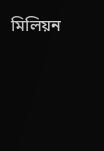মিলিয়ন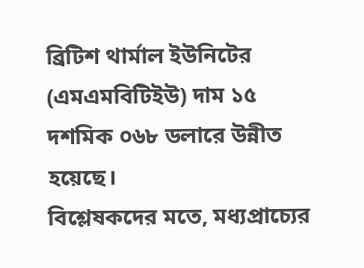ব্রিটিশ থার্মাল ইউনিটের (এমএমবিটিইউ) দাম ১৫ দশমিক ০৬৮ ডলারে উন্নীত হয়েছে।
বিশ্লেষকদের মতে, মধ্যপ্রাচ্যের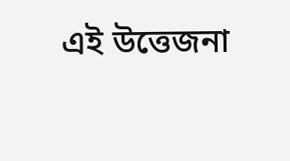এই উত্তেজনা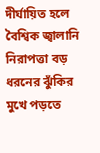দীর্ঘায়িত হলে বৈশ্বিক জ্বালানি নিরাপত্তা বড় ধরনের ঝুঁকির মুখে পড়তে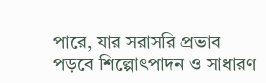পারে, যার সরাসরি প্রভাব পড়বে শিল্পোৎপাদন ও সাধারণ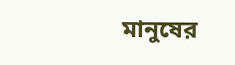মানুষের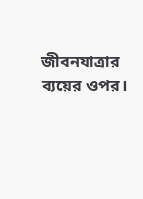জীবনযাত্রার ব্যয়ের ওপর।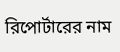রিপোর্টারের নাম